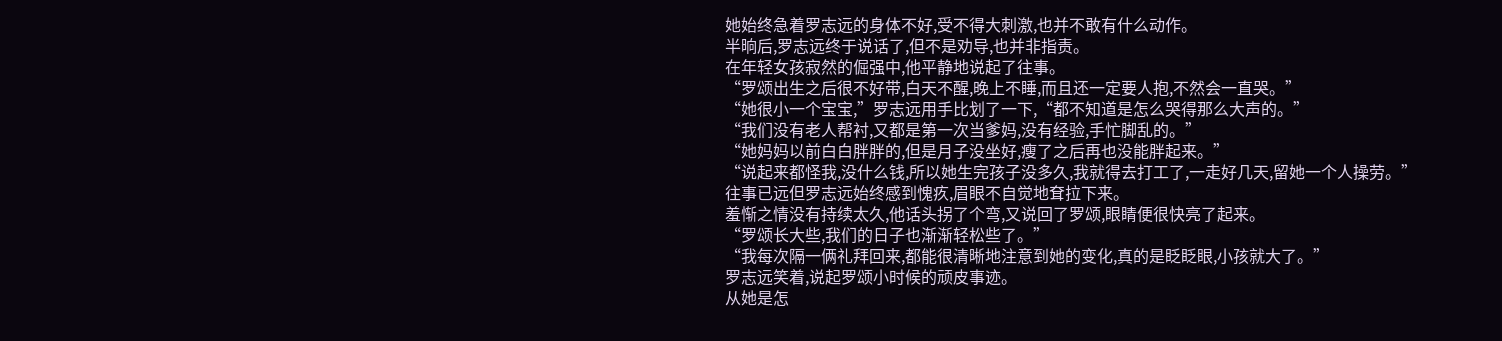她始终急着罗志远的身体不好,受不得大刺激,也并不敢有什么动作。
半晌后,罗志远终于说话了,但不是劝导,也并非指责。
在年轻女孩寂然的倔强中,他平静地说起了往事。
“罗颂出生之后很不好带,白天不醒,晚上不睡,而且还一定要人抱,不然会一直哭。”
“她很小一个宝宝,”罗志远用手比划了一下,“都不知道是怎么哭得那么大声的。”
“我们没有老人帮衬,又都是第一次当爹妈,没有经验,手忙脚乱的。”
“她妈妈以前白白胖胖的,但是月子没坐好,瘦了之后再也没能胖起来。”
“说起来都怪我,没什么钱,所以她生完孩子没多久,我就得去打工了,一走好几天,留她一个人操劳。”
往事已远但罗志远始终感到愧疚,眉眼不自觉地耷拉下来。
羞惭之情没有持续太久,他话头拐了个弯,又说回了罗颂,眼睛便很快亮了起来。
“罗颂长大些,我们的日子也渐渐轻松些了。”
“我每次隔一俩礼拜回来,都能很清晰地注意到她的变化,真的是眨眨眼,小孩就大了。”
罗志远笑着,说起罗颂小时候的顽皮事迹。
从她是怎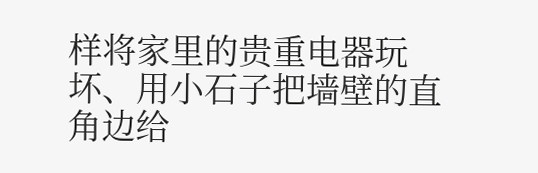样将家里的贵重电器玩坏、用小石子把墙壁的直角边给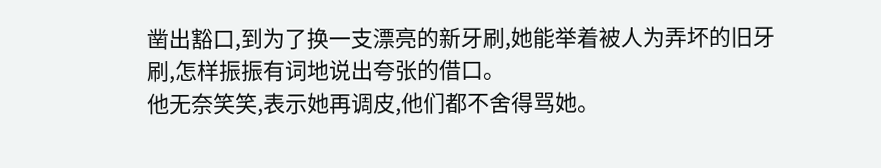凿出豁口,到为了换一支漂亮的新牙刷,她能举着被人为弄坏的旧牙刷,怎样振振有词地说出夸张的借口。
他无奈笑笑,表示她再调皮,他们都不舍得骂她。